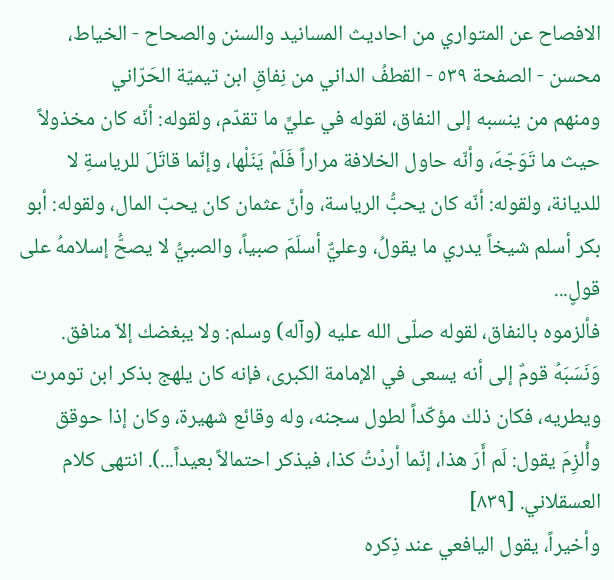الافصاح عن المتواري من احاديث المسانيد والسنن والصحاح - الخياط، محسن - الصفحة ٥٣٩ - القطفُ الداني من نِفاقِ ابن تيميّة الحَرّاني
ومنهم من ينسبه إلى النفاق، لقوله في عليٍّ ما تقدّم، ولقوله: أنّه كان مخذولاً حيث ما تَوَجّهَ، وأنّه حاول الخلافة مراراً فَلَمْ يَنَلْها، وإنّما قاتَلَ للرياسةِ لا للديانة، ولقوله: أنّه كان يحبُّ الرياسة، وأنّ عثمان كان يحبّ المال، ولقوله: أبو بكر أسلم شيخاً يدري ما يقولُ، وعليٌّ أسلَمَ صبياً، والصبيُّ لا يصحُّ إسلامهُ على قولٍ...
فألزموه بالنفاق، لقوله صلّى الله عليه (وآله) وسلم: ولا يبغضك إلاّ منافق.
وَنَسَبَهُ قومٌ إلى أنه يسعى في الإمامة الكبرى، فإنه كان يلهج بذكر ابن تومرت ويطريه، فكان ذلك مؤكّداً لطول سجنه، وله وقائع شهيرة، وكان إذا حوقق وأُلزِمَ يقول: لَم أَرَ هذا، إنّما أردْتُ كذا، فيذكر احتمالاً بعيداً...). انتهى كلام العسقلاني. [٨٣٩]
وأخيراً، يقول اليافعي عند ذِكره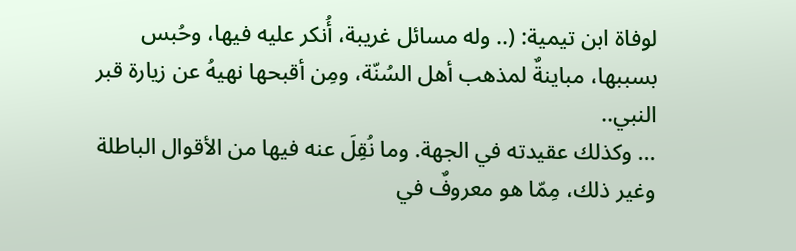لوفاة ابن تيمية: (.. وله مسائل غريبة، أُنكر عليه فيها، وحُبس بسببها، مباينةٌ لمذهب أهل السُنّة، ومِن أقبحها نهيهُ عن زيارة قبر النبي..
... وكذلك عقيدته في الجهة. وما نُقِلَ عنه فيها من الأقوال الباطلة وغير ذلك، مِمّا هو معروفٌ في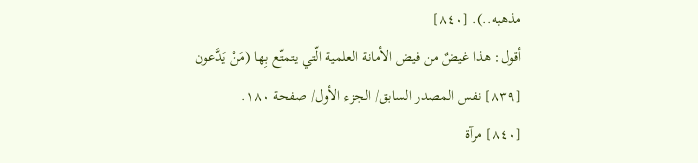مذهبه..). [٨٤٠]
أقول: هذا غيضٌ من فيض الأمانة العلمية الّتي يتمتّع بِها (مَنْ يَدَّعون
[٨٣٩] نفس المصدر السابق/ الجزء الأول/ صفحة ١٨٠.
[٨٤٠] مرآة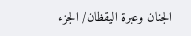الجنان وعبرة اليقظان/ الجزء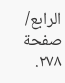الرابع/ صفحة ٢٧٨.